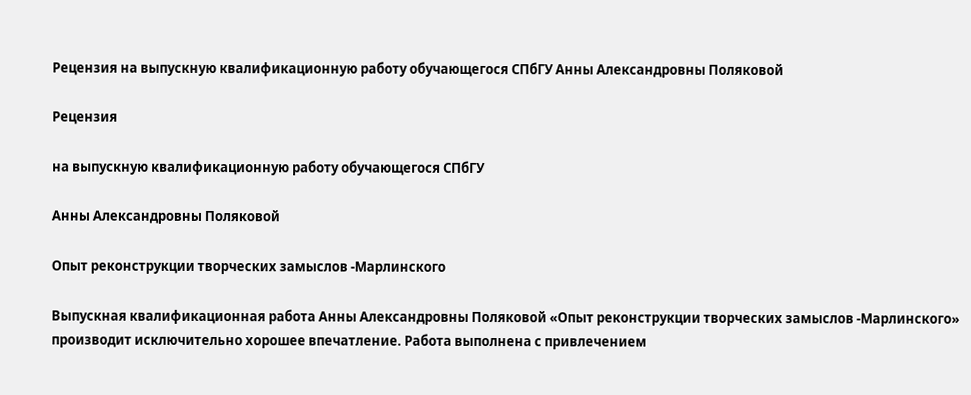Рецензия на выпускную квалификационную работу обучающегося СПбГУ Анны Александровны Поляковой

Рецензия

на выпускную квалификационную работу обучающегося СПбГУ

Анны Александровны Поляковой

Опыт реконструкции творческих замыслов -Марлинского

Выпускная квалификационная работа Анны Александровны Поляковой «Опыт реконструкции творческих замыслов -Марлинского» производит исключительно хорошее впечатление. Работа выполнена с привлечением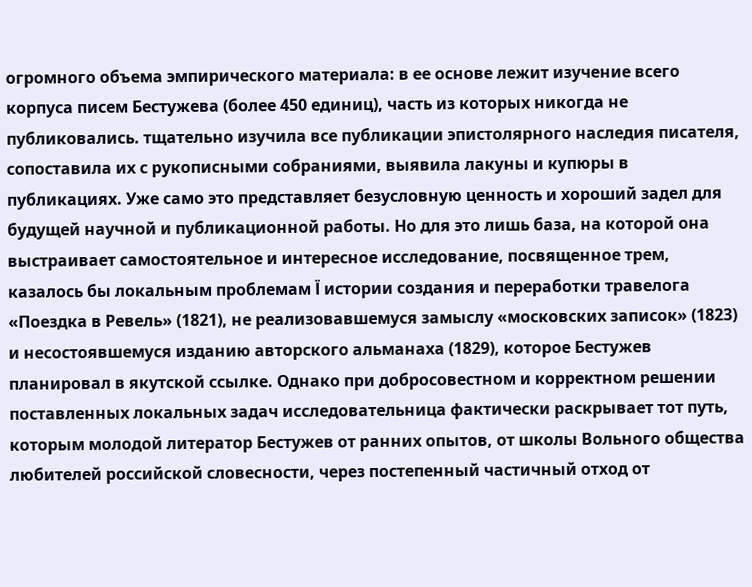огромного объема эмпирического материала: в ее основе лежит изучение всего корпуса писем Бестужева (более 450 единиц), часть из которых никогда не публиковались. тщательно изучила все публикации эпистолярного наследия писателя, сопоставила их с рукописными собраниями, выявила лакуны и купюры в публикациях. Уже само это представляет безусловную ценность и хороший задел для будущей научной и публикационной работы. Но для это лишь база, на которой она выстраивает самостоятельное и интересное исследование, посвященное трем, казалось бы локальным проблемам Ї истории создания и переработки травелога «Поездка в Ревель» (1821), не реализовавшемуся замыслу «московских записок» (1823) и несостоявшемуся изданию авторского альманаха (1829), которое Бестужев планировал в якутской ссылке. Однако при добросовестном и корректном решении поставленных локальных задач исследовательница фактически раскрывает тот путь, которым молодой литератор Бестужев от ранних опытов, от школы Вольного общества любителей российской словесности, через постепенный частичный отход от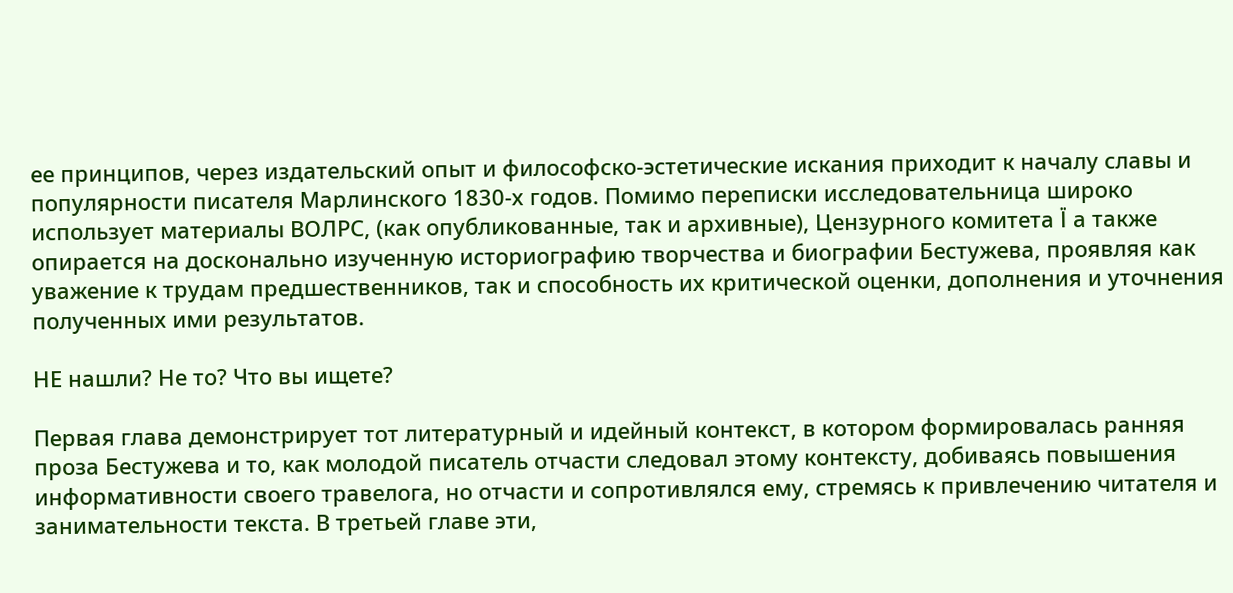ее принципов, через издательский опыт и философско-эстетические искания приходит к началу славы и популярности писателя Марлинского 1830-х годов. Помимо переписки исследовательница широко использует материалы ВОЛРС, (как опубликованные, так и архивные), Цензурного комитета Ї а также опирается на досконально изученную историографию творчества и биографии Бестужева, проявляя как уважение к трудам предшественников, так и способность их критической оценки, дополнения и уточнения полученных ими результатов.

НЕ нашли? Не то? Что вы ищете?

Первая глава демонстрирует тот литературный и идейный контекст, в котором формировалась ранняя проза Бестужева и то, как молодой писатель отчасти следовал этому контексту, добиваясь повышения информативности своего травелога, но отчасти и сопротивлялся ему, стремясь к привлечению читателя и занимательности текста. В третьей главе эти,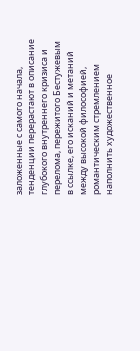заложенные с самого начала, тенденции перерастают в описание глубокого внутреннего кризиса и перелома, пережитого Бестужевым в ссылке, его исканий и метаний между высокой философией, романтическим стремлением наполнить художественное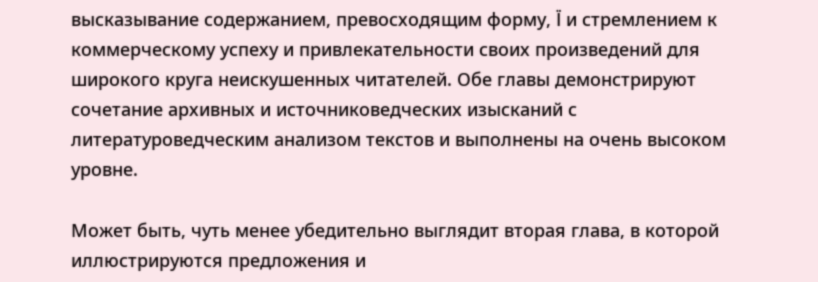высказывание содержанием, превосходящим форму, Ї и стремлением к коммерческому успеху и привлекательности своих произведений для широкого круга неискушенных читателей. Обе главы демонстрируют сочетание архивных и источниковедческих изысканий с литературоведческим анализом текстов и выполнены на очень высоком уровне.

Может быть, чуть менее убедительно выглядит вторая глава, в которой иллюстрируются предложения и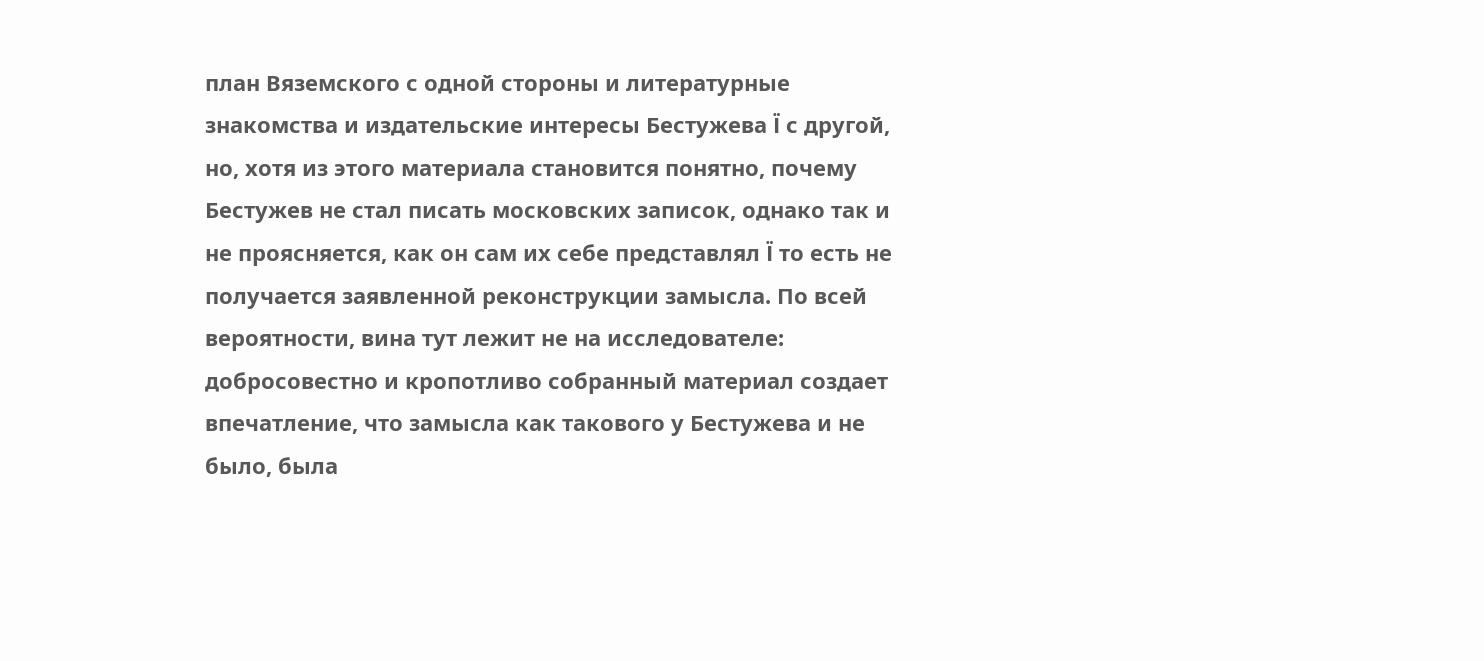план Вяземского с одной стороны и литературные знакомства и издательские интересы Бестужева Ї с другой, но, хотя из этого материала становится понятно, почему Бестужев не стал писать московских записок, однако так и не проясняется, как он сам их себе представлял Ї то есть не получается заявленной реконструкции замысла. По всей вероятности, вина тут лежит не на исследователе: добросовестно и кропотливо собранный материал создает впечатление, что замысла как такового у Бестужева и не было, была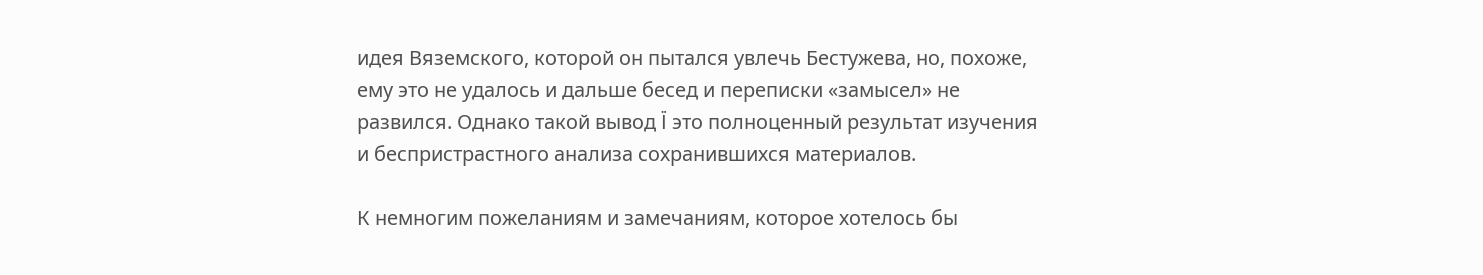идея Вяземского, которой он пытался увлечь Бестужева, но, похоже, ему это не удалось и дальше бесед и переписки «замысел» не развился. Однако такой вывод Ї это полноценный результат изучения и беспристрастного анализа сохранившихся материалов.

К немногим пожеланиям и замечаниям, которое хотелось бы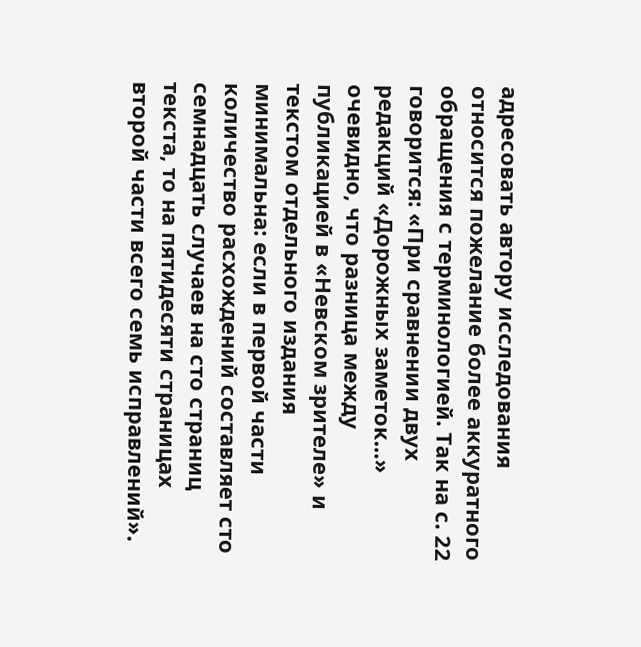адресовать автору исследования относится пожелание более аккуратного обращения с терминологией. Так на с. 22 говорится: «При сравнении двух редакций «Дорожных заметок…» очевидно, что разница между публикацией в «Невском зрителе» и текстом отдельного издания минимальна: если в первой части количество расхождений составляет сто семнадцать случаев на сто страниц текста, то на пятидесяти страницах второй части всего семь исправлений».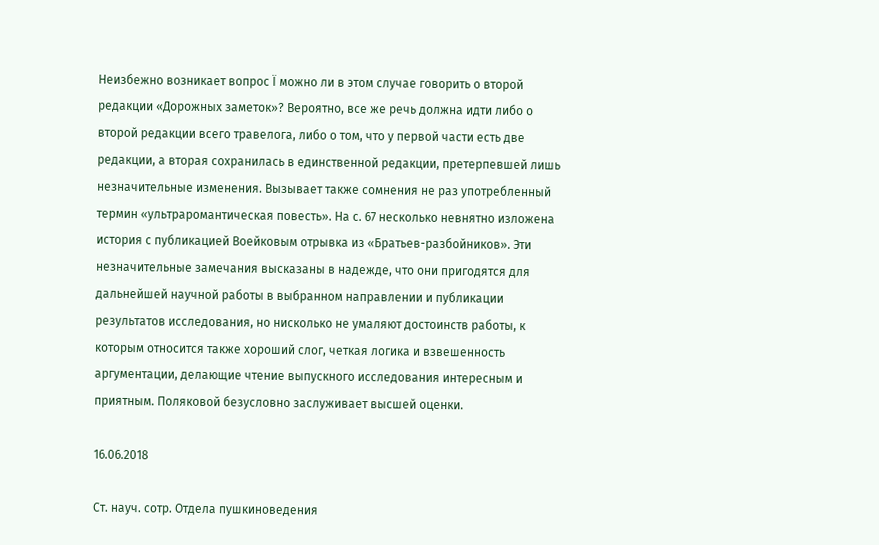Неизбежно возникает вопрос Ї можно ли в этом случае говорить о второй редакции «Дорожных заметок»? Вероятно, все же речь должна идти либо о второй редакции всего травелога, либо о том, что у первой части есть две редакции, а вторая сохранилась в единственной редакции, претерпевшей лишь незначительные изменения. Вызывает также сомнения не раз употребленный термин «ультраромантическая повесть». На с. 67 несколько невнятно изложена история с публикацией Воейковым отрывка из «Братьев-разбойников». Эти незначительные замечания высказаны в надежде, что они пригодятся для дальнейшей научной работы в выбранном направлении и публикации результатов исследования, но нисколько не умаляют достоинств работы, к которым относится также хороший слог, четкая логика и взвешенность аргументации, делающие чтение выпускного исследования интересным и приятным. Поляковой безусловно заслуживает высшей оценки.

16.06.2018

Ст. науч. сотр. Отдела пушкиноведения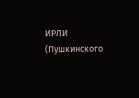ИРЛИ (Пушкинского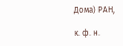Дома) РАН,

к. ф. н.